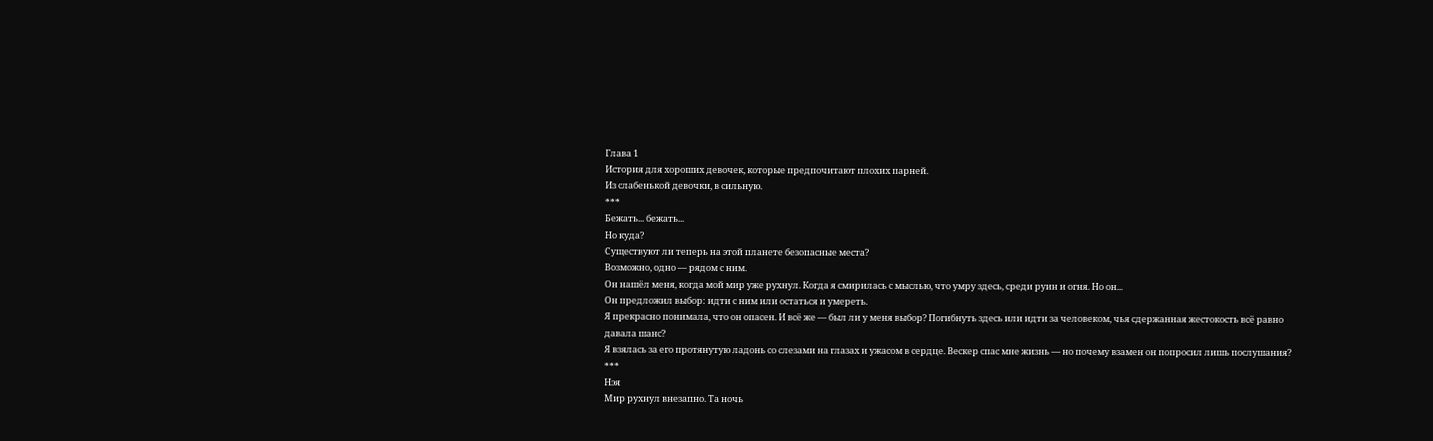Глава 1
История для хороших девочек, которые предпочитают плохих парней.
Из слабенькой девочки, в сильную.
***
Бежать... бежать...
Но куда?
Существуют ли теперь на этой планете безопасные места?
Возможно, одно — рядом с ним.
Он нашёл меня, когда мой мир уже рухнул. Когда я смирилась с мыслью, что умру здесь, среди руин и огня. Но он...
Он предложил выбор: идти с ним или остаться и умереть.
Я прекрасно понимала, что он опасен. И всё же — был ли у меня выбор? Погибнуть здесь или идти за человеком, чья сдержанная жестокость всё равно давала шанс?
Я взялась за его протянутую ладонь со слезами на глазах и ужасом в сердце. Вескер спас мне жизнь — но почему взамен он попросил лишь послушания?
***
Нэя
Мир рухнул внезапно. Та ночь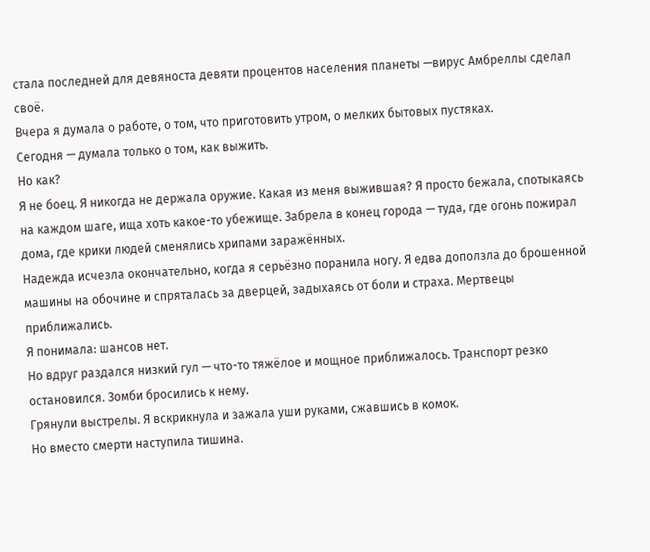стала последней для девяноста девяти процентов населения планеты —вирус Амбреллы сделал своё.
Вчера я думала о работе, о том, что приготовить утром, о мелких бытовых пустяках.
Сегодня — думала только о том, как выжить.
Но как?
Я не боец. Я никогда не держала оружие. Какая из меня выжившая? Я просто бежала, спотыкаясь на каждом шаге, ища хоть какое-то убежище. Забрела в конец города — туда, где огонь пожирал дома, где крики людей сменялись хрипами заражённых.
Надежда исчезла окончательно, когда я серьёзно поранила ногу. Я едва доползла до брошенной машины на обочине и спряталась за дверцей, задыхаясь от боли и страха. Мертвецы приближались.
Я понимала: шансов нет.
Но вдруг раздался низкий гул — что-то тяжёлое и мощное приближалось. Транспорт резко остановился. Зомби бросились к нему.
Грянули выстрелы. Я вскрикнула и зажала уши руками, сжавшись в комок.
Но вместо смерти наступила тишина.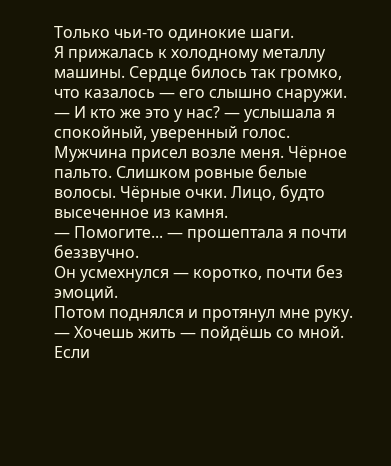Только чьи-то одинокие шаги.
Я прижалась к холодному металлу машины. Сердце билось так громко, что казалось — его слышно снаружи.
— И кто же это у нас? — услышала я спокойный, уверенный голос.
Мужчина присел возле меня. Чёрное пальто. Слишком ровные белые волосы. Чёрные очки. Лицо, будто высеченное из камня.
— Помогите... — прошептала я почти беззвучно.
Он усмехнулся — коротко, почти без эмоций.
Потом поднялся и протянул мне руку.
— Хочешь жить — пойдёшь со мной.
Если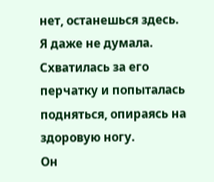нет, останешься здесь.
Я даже не думала. Схватилась за его перчатку и попыталась подняться, опираясь на здоровую ногу.
Он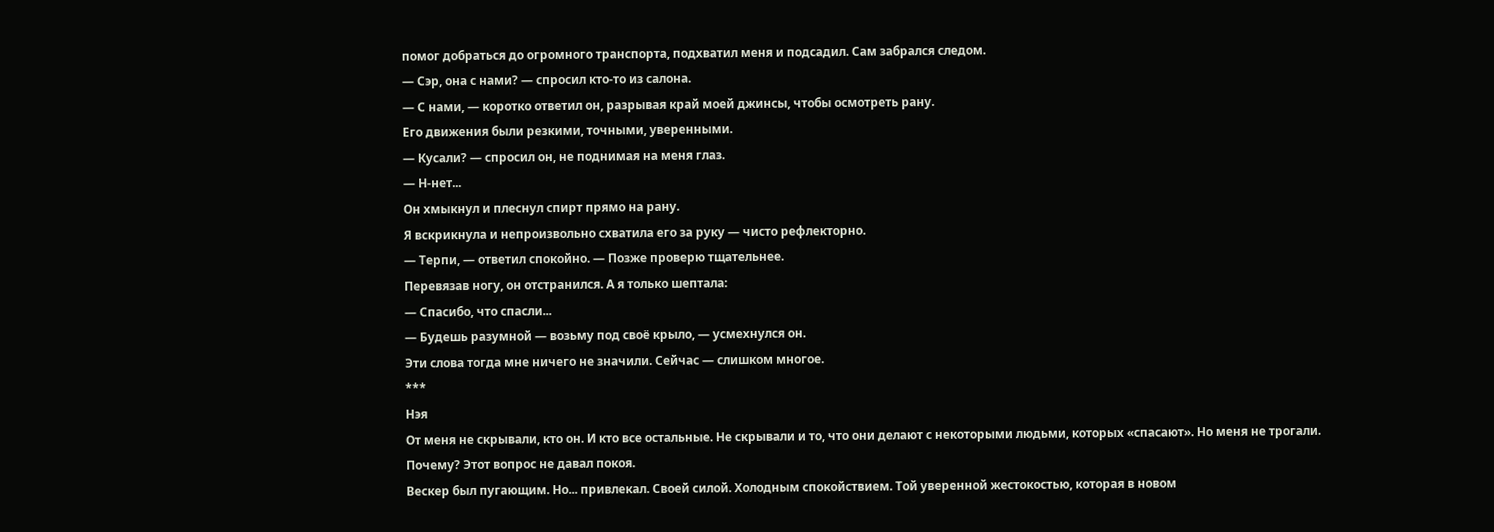помог добраться до огромного транспорта, подхватил меня и подсадил. Сам забрался следом.
— Сэр, она с нами? — спросил кто-то из салона.
— С нами, — коротко ответил он, разрывая край моей джинсы, чтобы осмотреть рану.
Его движения были резкими, точными, уверенными.
— Кусали? — спросил он, не поднимая на меня глаз.
— Н-нет...
Он хмыкнул и плеснул спирт прямо на рану.
Я вскрикнула и непроизвольно схватила его за руку — чисто рефлекторно.
— Терпи, — ответил спокойно. — Позже проверю тщательнее.
Перевязав ногу, он отстранился. А я только шептала:
— Спасибо, что спасли...
— Будешь разумной — возьму под своё крыло, — усмехнулся он.
Эти слова тогда мне ничего не значили. Сейчас — слишком многое.
***
Нэя
От меня не скрывали, кто он. И кто все остальные. Не скрывали и то, что они делают с некоторыми людьми, которых «спасают». Но меня не трогали.
Почему? Этот вопрос не давал покоя.
Вескер был пугающим. Но... привлекал. Своей силой. Холодным спокойствием. Той уверенной жестокостью, которая в новом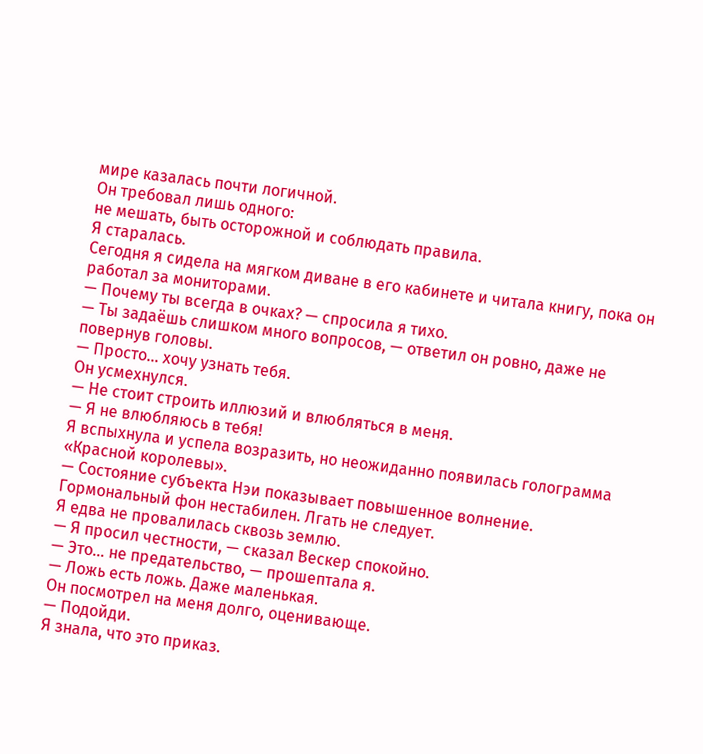мире казалась почти логичной.
Он требовал лишь одного:
не мешать, быть осторожной и соблюдать правила.
Я старалась.
Сегодня я сидела на мягком диване в его кабинете и читала книгу, пока он работал за мониторами.
— Почему ты всегда в очках? — спросила я тихо.
— Ты задаёшь слишком много вопросов, — ответил он ровно, даже не повернув головы.
— Просто... хочу узнать тебя.
Он усмехнулся.
— Не стоит строить иллюзий и влюбляться в меня.
— Я не влюбляюсь в тебя!
Я вспыхнула и успела возразить, но неожиданно появилась голограмма «Красной королевы».
— Состояние субъекта Нэи показывает повышенное волнение. Гормональный фон нестабилен. Лгать не следует.
Я едва не провалилась сквозь землю.
— Я просил честности, — сказал Вескер спокойно.
— Это... не предательство, — прошептала я.
— Ложь есть ложь. Даже маленькая.
Он посмотрел на меня долго, оценивающе.
— Подойди.
Я знала, что это приказ.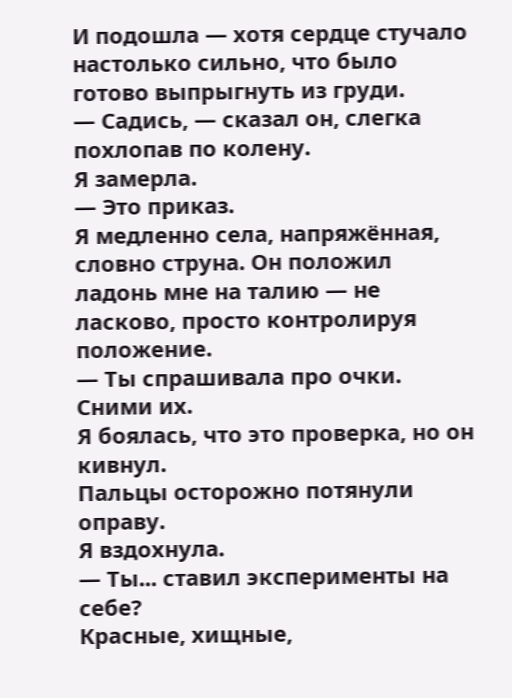И подошла — хотя сердце стучало настолько сильно, что было готово выпрыгнуть из груди.
— Садись, — сказал он, слегка похлопав по колену.
Я замерла.
— Это приказ.
Я медленно села, напряжённая, словно струна. Он положил ладонь мне на талию — не ласково, просто контролируя положение.
— Ты спрашивала про очки.
Сними их.
Я боялась, что это проверка, но он кивнул.
Пальцы осторожно потянули оправу.
Я вздохнула.
— Ты... ставил эксперименты на себе?
Красные, хищные,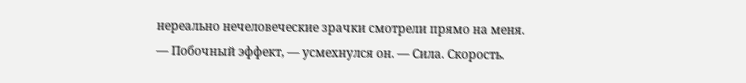нереально нечеловеческие зрачки смотрели прямо на меня.
— Побочный эффект, — усмехнулся он. — Сила. Скорость.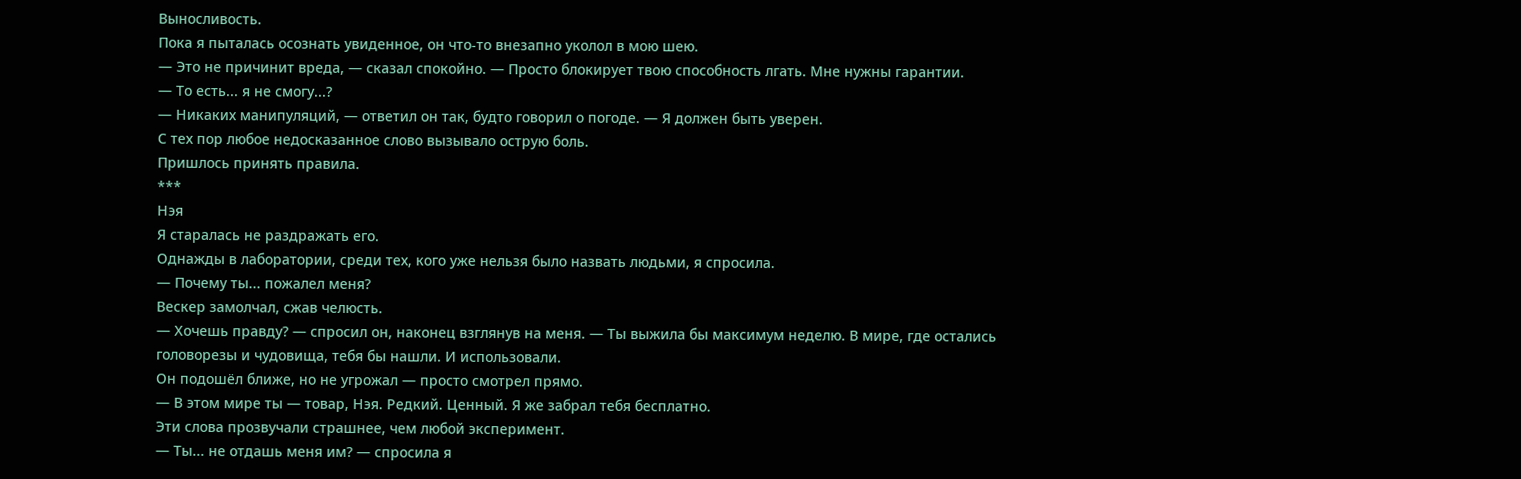Выносливость.
Пока я пыталась осознать увиденное, он что-то внезапно уколол в мою шею.
— Это не причинит вреда, — сказал спокойно. — Просто блокирует твою способность лгать. Мне нужны гарантии.
— То есть... я не смогу...?
— Никаких манипуляций, — ответил он так, будто говорил о погоде. — Я должен быть уверен.
С тех пор любое недосказанное слово вызывало острую боль.
Пришлось принять правила.
***
Нэя
Я старалась не раздражать его.
Однажды в лаборатории, среди тех, кого уже нельзя было назвать людьми, я спросила.
— Почему ты... пожалел меня?
Вескер замолчал, сжав челюсть.
— Хочешь правду? — спросил он, наконец взглянув на меня. — Ты выжила бы максимум неделю. В мире, где остались головорезы и чудовища, тебя бы нашли. И использовали.
Он подошёл ближе, но не угрожал — просто смотрел прямо.
— В этом мире ты — товар, Нэя. Редкий. Ценный. Я же забрал тебя бесплатно.
Эти слова прозвучали страшнее, чем любой эксперимент.
— Ты... не отдашь меня им? — спросила я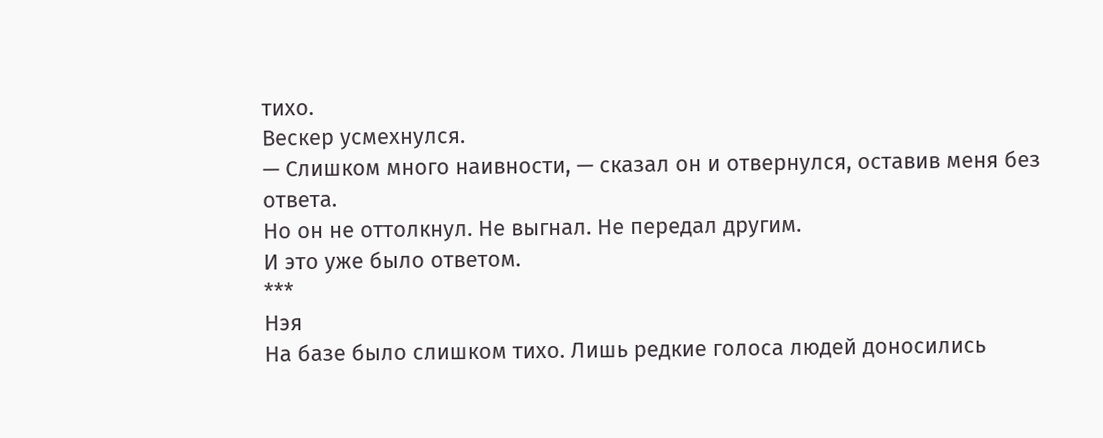тихо.
Вескер усмехнулся.
— Слишком много наивности, — сказал он и отвернулся, оставив меня без ответа.
Но он не оттолкнул. Не выгнал. Не передал другим.
И это уже было ответом.
***
Нэя
На базе было слишком тихо. Лишь редкие голоса людей доносились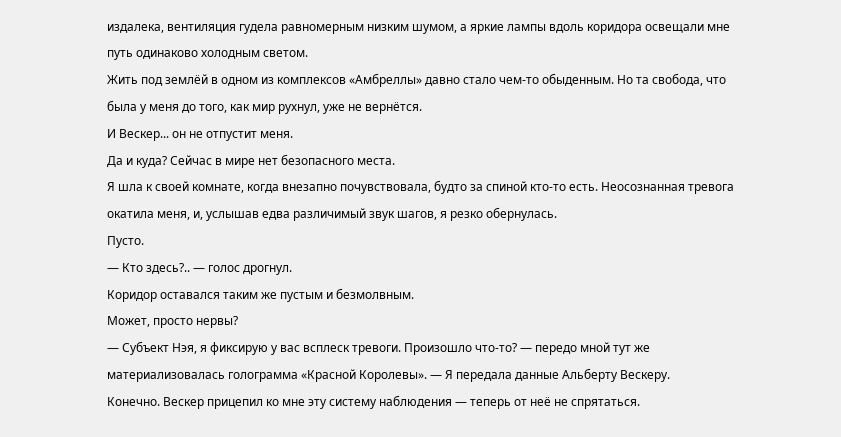издалека, вентиляция гудела равномерным низким шумом, а яркие лампы вдоль коридора освещали мне путь одинаково холодным светом.
Жить под землёй в одном из комплексов «Амбреллы» давно стало чем-то обыденным. Но та свобода, что была у меня до того, как мир рухнул, уже не вернётся.
И Вескер... он не отпустит меня.
Да и куда? Сейчас в мире нет безопасного места.
Я шла к своей комнате, когда внезапно почувствовала, будто за спиной кто-то есть. Неосознанная тревога окатила меня, и, услышав едва различимый звук шагов, я резко обернулась.
Пусто.
— Кто здесь?.. — голос дрогнул.
Коридор оставался таким же пустым и безмолвным.
Может, просто нервы?
— Субъект Нэя, я фиксирую у вас всплеск тревоги. Произошло что-то? — передо мной тут же материализовалась голограмма «Красной Королевы». — Я передала данные Альберту Вескеру.
Конечно. Вескер прицепил ко мне эту систему наблюдения — теперь от неё не спрятаться.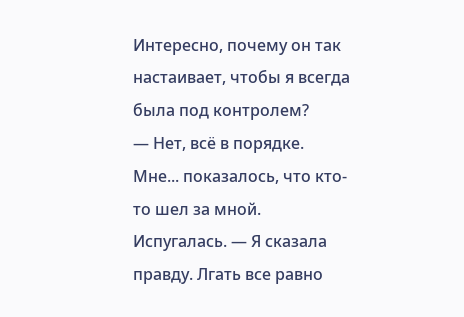Интересно, почему он так настаивает, чтобы я всегда была под контролем?
— Нет, всё в порядке. Мне... показалось, что кто-то шел за мной. Испугалась. — Я сказала правду. Лгать все равно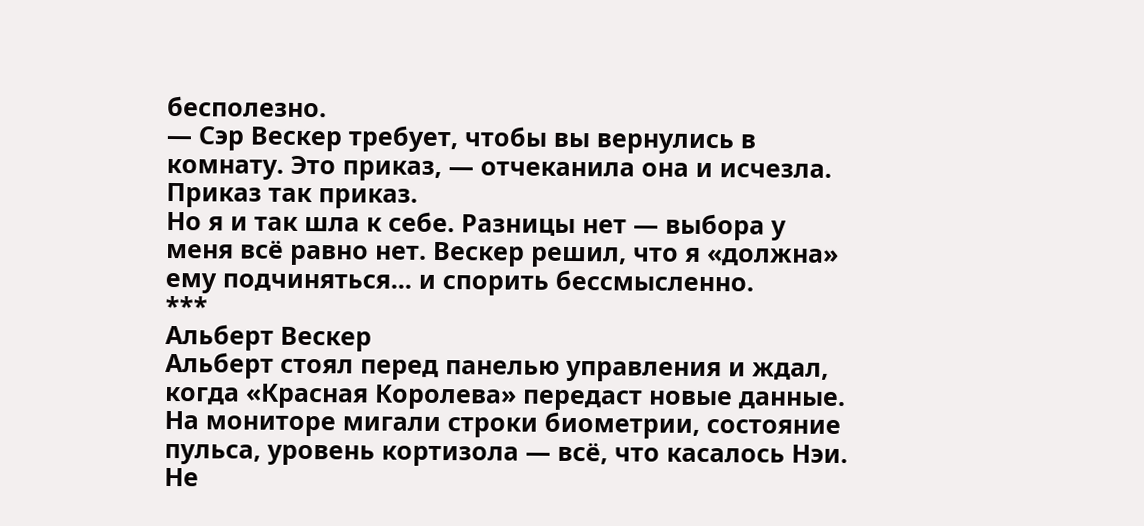бесполезно.
— Сэр Вескер требует, чтобы вы вернулись в комнату. Это приказ, — отчеканила она и исчезла.
Приказ так приказ.
Но я и так шла к себе. Разницы нет — выбора у меня всё равно нет. Вескер решил, что я «должна» ему подчиняться... и спорить бессмысленно.
***
Альберт Вескер
Альберт стоял перед панелью управления и ждал, когда «Красная Королева» передаст новые данные.
На мониторе мигали строки биометрии, состояние пульса, уровень кортизола — всё, что касалось Нэи.
Не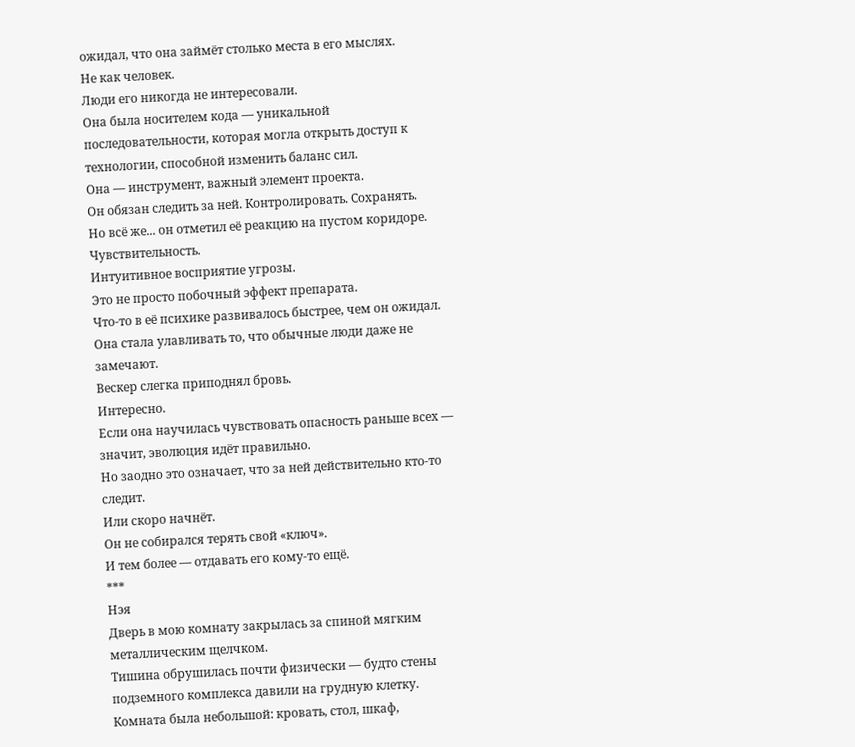ожидал, что она займёт столько места в его мыслях.
Не как человек.
Люди его никогда не интересовали.
Она была носителем кода — уникальной последовательности, которая могла открыть доступ к технологии, способной изменить баланс сил.
Она — инструмент, важный элемент проекта.
Он обязан следить за ней. Контролировать. Сохранять.
Но всё же... он отметил её реакцию на пустом коридоре.
Чувствительность.
Интуитивное восприятие угрозы.
Это не просто побочный эффект препарата.
Что-то в её психике развивалось быстрее, чем он ожидал. Она стала улавливать то, что обычные люди даже не замечают.
Вескер слегка приподнял бровь.
Интересно.
Если она научилась чувствовать опасность раньше всех — значит, эволюция идёт правильно.
Но заодно это означает, что за ней действительно кто-то следит.
Или скоро начнёт.
Он не собирался терять свой «ключ».
И тем более — отдавать его кому-то ещё.
***
Нэя
Дверь в мою комнату закрылась за спиной мягким металлическим щелчком.
Тишина обрушилась почти физически — будто стены подземного комплекса давили на грудную клетку.
Комната была небольшой: кровать, стол, шкаф,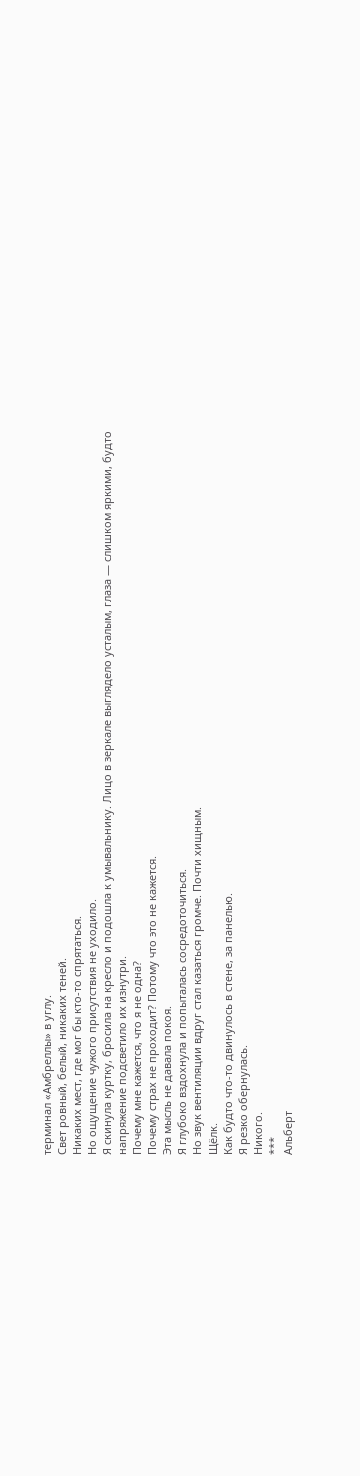терминал «Амбреллы» в углу.
Свет ровный, белый, никаких теней.
Никаких мест, где мог бы кто-то спрятаться.
Но ощущение чужого присутствия не уходило.
Я скинула куртку, бросила на кресло и подошла к умывальнику. Лицо в зеркале выглядело усталым, глаза — слишком яркими, будто напряжение подсветило их изнутри.
Почему мне кажется, что я не одна?
Почему страх не проходит? Потому что это не кажется.
Эта мысль не давала покоя.
Я глубоко вздохнула и попыталась сосредоточиться.
Но звук вентиляции вдруг стал казаться громче. Почти хищным.
Щёлк.
Как будто что-то двинулось в стене, за панелью.
Я резко обернулась.
Никого.
***
Альберт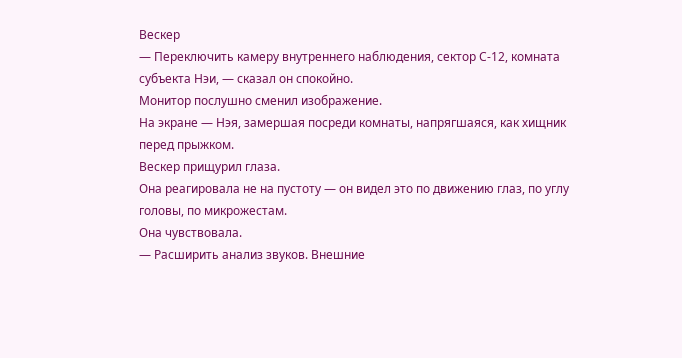Вескер
— Переключить камеру внутреннего наблюдения, сектор С-12, комната субъекта Нэи, — сказал он спокойно.
Монитор послушно сменил изображение.
На экране — Нэя, замершая посреди комнаты, напрягшаяся, как хищник перед прыжком.
Вескер прищурил глаза.
Она реагировала не на пустоту — он видел это по движению глаз, по углу головы, по микрожестам.
Она чувствовала.
— Расширить анализ звуков. Внешние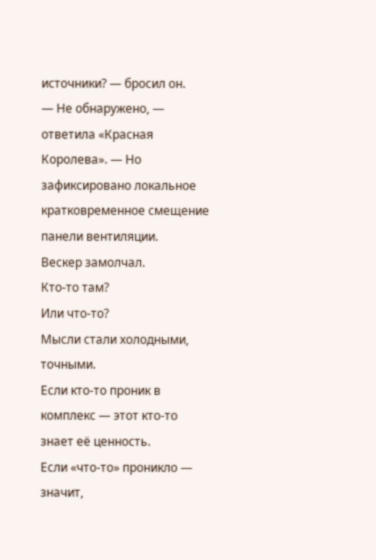источники? — бросил он.
— Не обнаружено, — ответила «Красная Королева». — Но зафиксировано локальное кратковременное смещение панели вентиляции.
Вескер замолчал.
Кто-то там?
Или что-то?
Мысли стали холодными, точными.
Если кто-то проник в комплекс — этот кто-то знает её ценность.
Если «что-то» проникло — значит,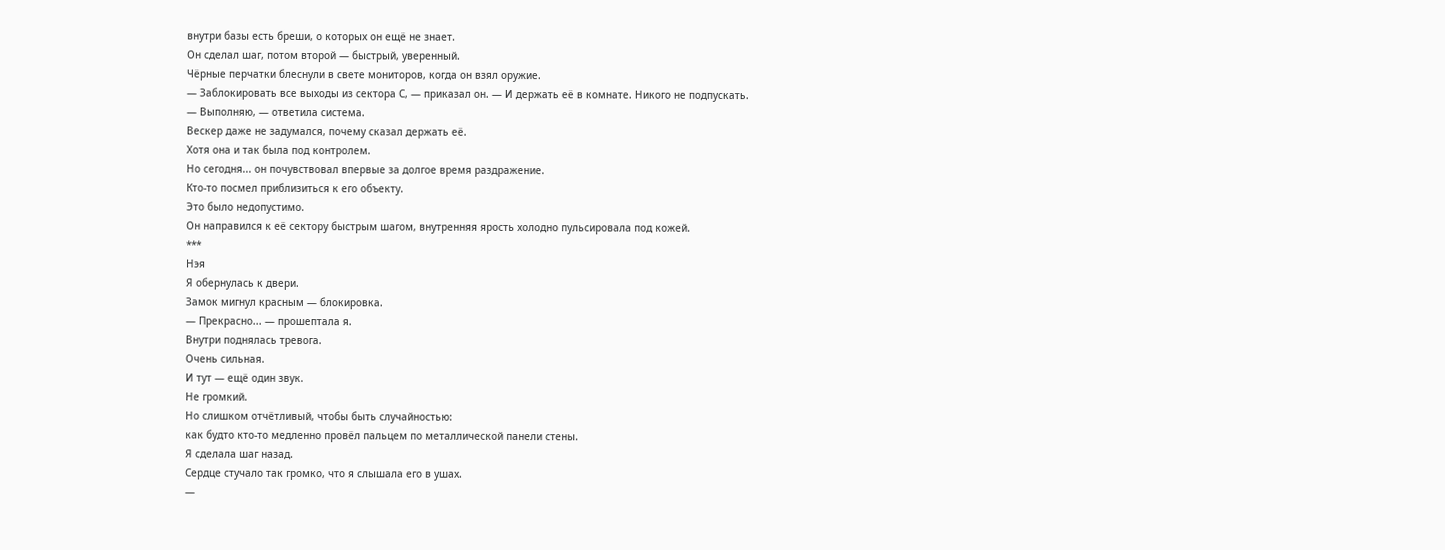внутри базы есть бреши, о которых он ещё не знает.
Он сделал шаг, потом второй — быстрый, уверенный.
Чёрные перчатки блеснули в свете мониторов, когда он взял оружие.
— Заблокировать все выходы из сектора С, — приказал он. — И держать её в комнате. Никого не подпускать.
— Выполняю, — ответила система.
Вескер даже не задумался, почему сказал держать её.
Хотя она и так была под контролем.
Но сегодня... он почувствовал впервые за долгое время раздражение.
Кто-то посмел приблизиться к его объекту.
Это было недопустимо.
Он направился к её сектору быстрым шагом, внутренняя ярость холодно пульсировала под кожей.
***
Нэя
Я обернулась к двери.
Замок мигнул красным — блокировка.
— Прекрасно... — прошептала я.
Внутри поднялась тревога.
Очень сильная.
И тут — ещё один звук.
Не громкий.
Но слишком отчётливый, чтобы быть случайностью:
как будто кто-то медленно провёл пальцем по металлической панели стены.
Я сделала шаг назад.
Сердце стучало так громко, что я слышала его в ушах.
—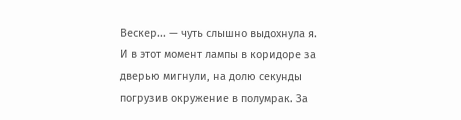Вескер... — чуть слышно выдохнула я.
И в этот момент лампы в коридоре за дверью мигнули, на долю секунды погрузив окружение в полумрак. За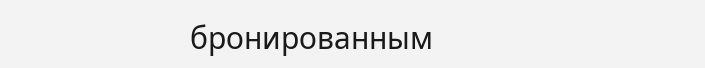бронированным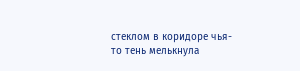стеклом в коридоре чья-то тень мелькнула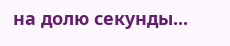на долю секунды...